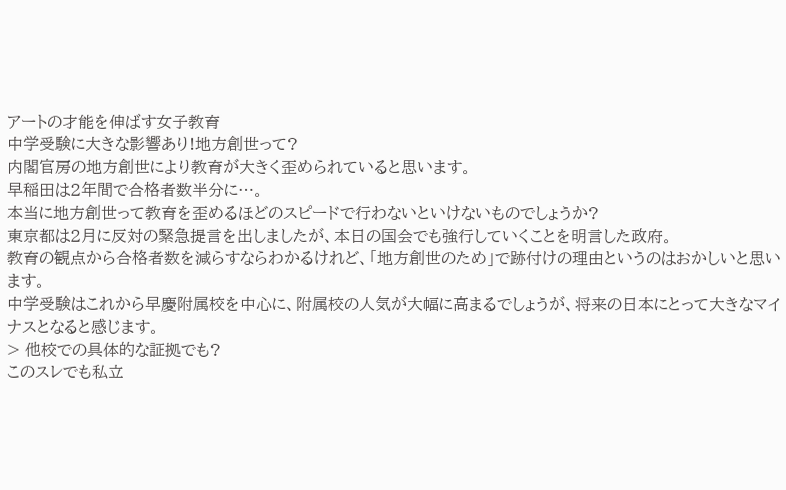アートの才能を伸ばす女子教育
中学受験に大きな影響あり!地方創世って?
内閣官房の地方創世により教育が大きく歪められていると思います。
早稲田は2年間で合格者数半分に…。
本当に地方創世って教育を歪めるほどのスピードで行わないといけないものでしょうか?
東京都は2月に反対の緊急提言を出しましたが、本日の国会でも強行していくことを明言した政府。
教育の観点から合格者数を減らすならわかるけれど、「地方創世のため」で跡付けの理由というのはおかしいと思います。
中学受験はこれから早慶附属校を中心に、附属校の人気が大幅に高まるでしょうが、将来の日本にとって大きなマイナスとなると感じます。
> 他校での具体的な証拠でも?
このスレでも私立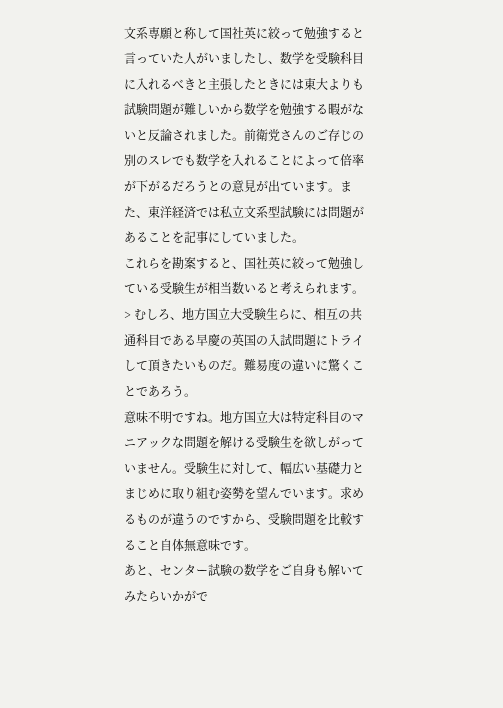文系専願と称して国社英に絞って勉強すると言っていた人がいましたし、数学を受験科目に入れるべきと主張したときには東大よりも試験問題が難しいから数学を勉強する暇がないと反論されました。前衛党さんのご存じの別のスレでも数学を入れることによって倍率が下がるだろうとの意見が出ています。また、東洋経済では私立文系型試験には問題があることを記事にしていました。
これらを勘案すると、国社英に絞って勉強している受験生が相当数いると考えられます。
> むしろ、地方国立大受験生らに、相互の共通科目である早慶の英国の入試問題にトライして頂きたいものだ。難易度の違いに驚くことであろう。
意味不明ですね。地方国立大は特定科目のマニアックな問題を解ける受験生を欲しがっていません。受験生に対して、幅広い基礎力とまじめに取り組む姿勢を望んでいます。求めるものが違うのですから、受験問題を比較すること自体無意味です。
あと、センター試験の数学をご自身も解いてみたらいかがで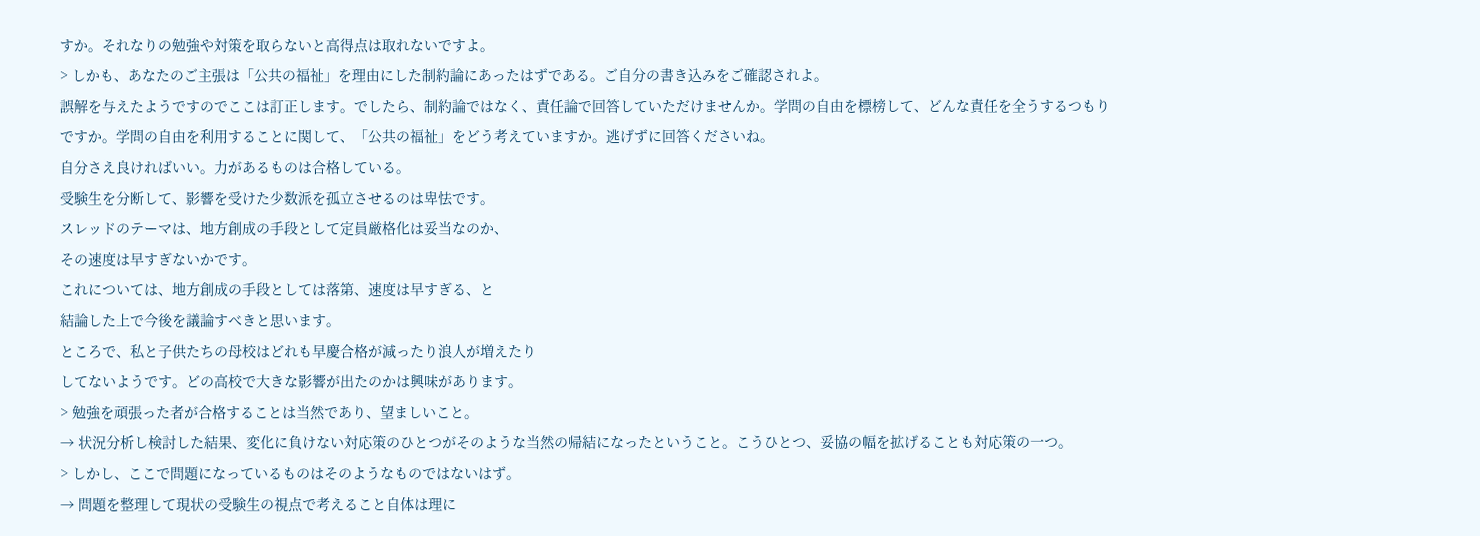すか。それなりの勉強や対策を取らないと高得点は取れないですよ。
> しかも、あなたのご主張は「公共の福祉」を理由にした制約論にあったはずである。ご自分の書き込みをご確認されよ。
誤解を与えたようですのでここは訂正します。でしたら、制約論ではなく、責任論で回答していただけませんか。学問の自由を標榜して、どんな責任を全うするつもりですか。学問の自由を利用することに関して、「公共の福祉」をどう考えていますか。逃げずに回答くださいね。
自分さえ良ければいい。力があるものは合格している。
受験生を分断して、影響を受けた少数派を孤立させるのは卑怯です。
スレッドのテーマは、地方創成の手段として定員厳格化は妥当なのか、
その速度は早すぎないかです。
これについては、地方創成の手段としては落第、速度は早すぎる、と
結論した上で今後を議論すべきと思います。
ところで、私と子供たちの母校はどれも早慶合格が減ったり浪人が増えたり
してないようです。どの高校で大きな影響が出たのかは興味があります。
> 勉強を頑張った者が合格することは当然であり、望ましいこと。
→ 状況分析し検討した結果、変化に負けない対応策のひとつがそのような当然の帰結になったということ。こうひとつ、妥協の幅を拡げることも対応策の一つ。
> しかし、ここで問題になっているものはそのようなものではないはず。
→ 問題を整理して現状の受験生の視点で考えること自体は理に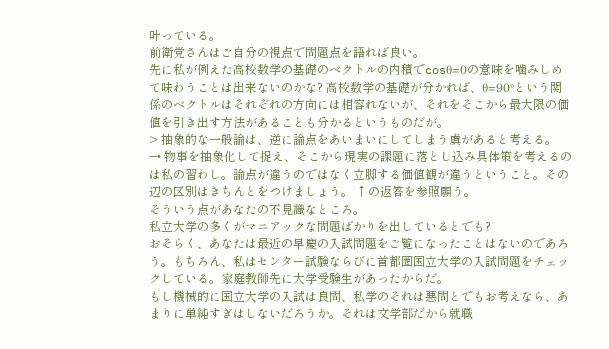叶っている。
前衛党さんはご自分の視点で問題点を語れば良い。
先に私が例えた高校数学の基礎のベクトルの内積でcosθ=0の意味を噛みしめて味わうことは出来ないのかな? 高校数学の基礎が分かれば、θ=90°という関係のベクトルはそれぞれの方向には相容れないが、それをそこから最大限の価値を引き出す方法があることも分かるというものだが。
> 抽象的な一般論は、逆に論点をあいまいにしてしまう虞があると考える。
→ 物事を抽象化して捉え、そこから現実の課題に落とし込み具体策を考えるのは私の習わし。論点が違うのではなく立脚する価値観が違うということ。その辺の区別はきちんとをつけましょう。 ↑の返答を参照願う。
そういう点があなたの不見識なところ。
私立大学の多くがマニアックな問題ばかりを出しているとでも?
おそらく、あなたは最近の早慶の入試問題をご覧になったことはないのであろう。もちろん、私はセンター試験ならびに首都圏国立大学の入試問題をチェックしている。家庭教師先に大学受験生があったからだ。
もし機械的に国立大学の入試は良問、私学のそれは悪問とでもお考えなら、あまりに単純すぎはしないだろうか。それは文学部だから就職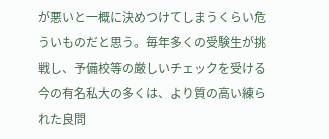が悪いと一概に決めつけてしまうくらい危ういものだと思う。毎年多くの受験生が挑戦し、予備校等の厳しいチェックを受ける今の有名私大の多くは、より質の高い練られた良問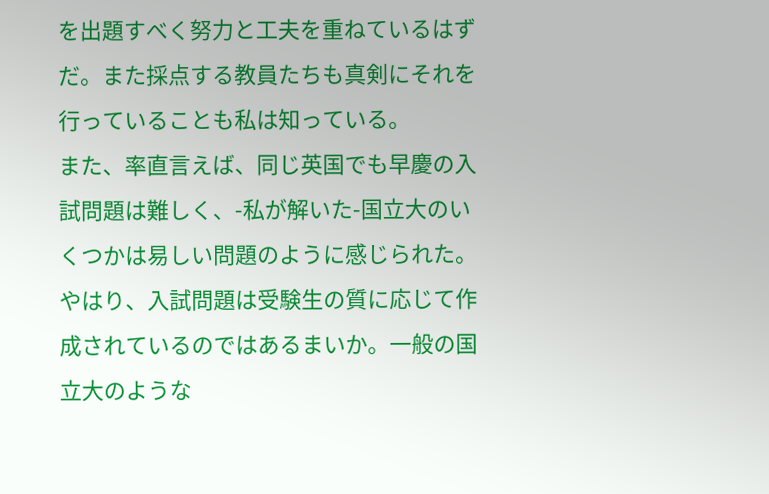を出題すべく努力と工夫を重ねているはずだ。また採点する教員たちも真剣にそれを行っていることも私は知っている。
また、率直言えば、同じ英国でも早慶の入試問題は難しく、-私が解いた-国立大のいくつかは易しい問題のように感じられた。やはり、入試問題は受験生の質に応じて作成されているのではあるまいか。一般の国立大のような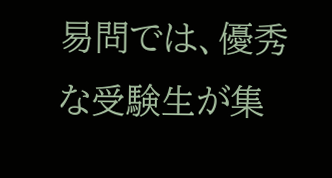易問では、優秀な受験生が集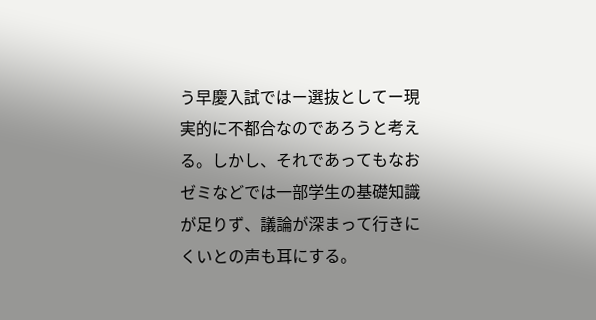う早慶入試ではー選抜としてー現実的に不都合なのであろうと考える。しかし、それであってもなおゼミなどでは一部学生の基礎知識が足りず、議論が深まって行きにくいとの声も耳にする。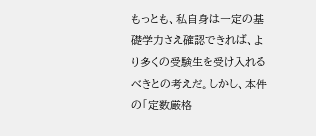もっとも、私自身は一定の基礎学力さえ確認できれば、より多くの受験生を受け入れるべきとの考えだ。しかし、本件の「定数厳格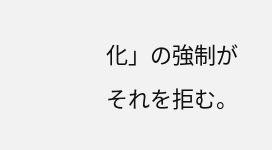化」の強制がそれを拒む。